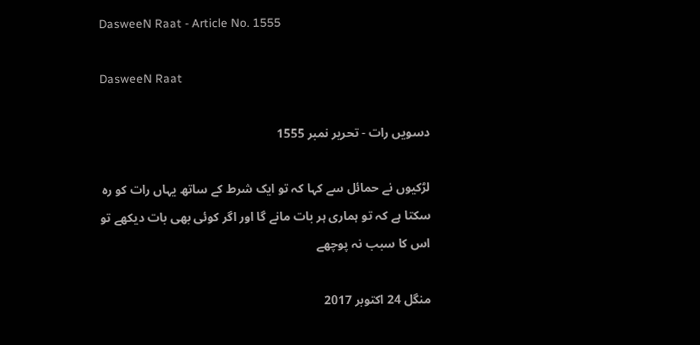DasweeN Raat - Article No. 1555

DasweeN Raat

دسویں رات - تحریر نمبر 1555

لڑکیوں نے حمائل سے کہا کہ تو ایک شرط کے ساتھ یہاں رات کو رہ سکتا ہے کہ تو ہماری ہر بات مانے گا اور اگر کوئی بھی بات دیکھے تو اس کا سبب نہ پوچھے

منگل 24 اکتوبر 2017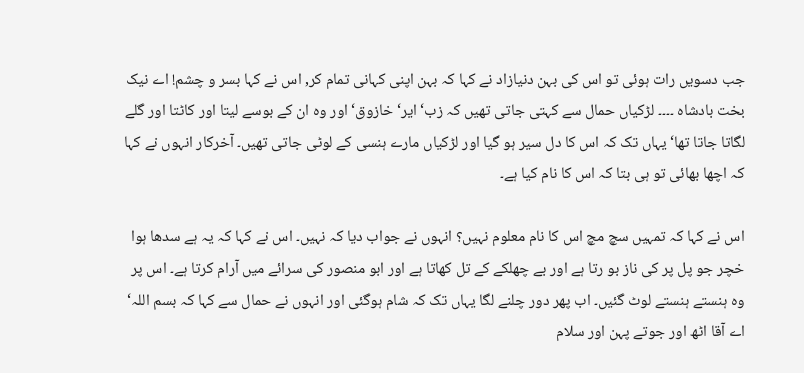جب دسویں رات ہوئی تو اس کی بہن دنیازاد نے کہا کہ بہن اپنی کہانی تمام کر, اس نے کہا بسر و چشم! اے نیک بخت بادشاہ ۔۔۔۔ لڑکیاں حمال سے کہتی جاتی تھیں کہ زب‘ ایر‘ خازوق‘ اور وہ ان کے بوسے لیتا اور کاٹتا اور گلے لگاتا جاتا تھا‘ یہاں تک کہ اس کا دل سیر ہو گیا اور لڑکیاں مارے ہنسی کے لوٹی جاتی تھیں۔ آخرکار انہوں نے کہا کہ اچھا بھائی تو ہی بتا کہ اس کا نام کیا ہے۔

اس نے کہا کہ تمہیں سچ مچ اس کا نام معلوم نہیں؟ انہوں نے جواب دیا کہ نہیں۔ اس نے کہا کہ یہ ہے سدھا ہوا خچر جو پل پر کی ناز بو رتا ہے اور بے چھلکے کے تل کھاتا ہے اور ابو منصور کی سرائے میں آرام کرتا ہے۔ اس پر وہ ہنستے ہنستے لوٹ گئیں۔ اب پھر دور چلنے لگا یہاں تک کہ شام ہوگئی اور انہوں نے حمال سے کہا کہ بسم اللہ‘ اے آقا اٹھ اور جوتے پہن اور سلام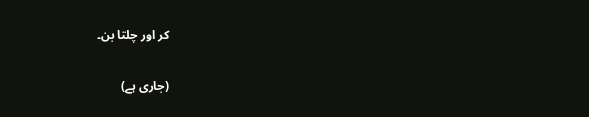کر اور چلتا بن۔

(جاری ہے)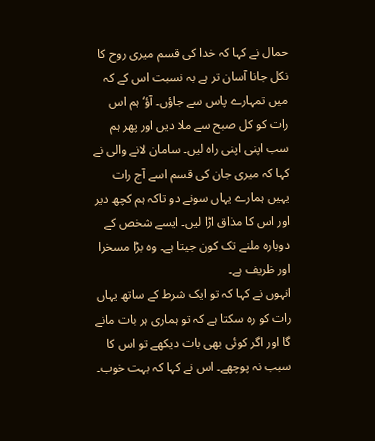حمال نے کہا کہ خدا کی قسم میری روح کا نکل جانا آسان تر ہے بہ نسبت اس کے کہ میں تمہارے پاس سے جاؤں۔ آؤ‘ ہم اس رات کو کل صبح سے ملا دیں اور پھر ہم سب اپنی اپنی راہ لیں۔ سامان لانے والی نے کہا کہ میری جان کی قسم اسے آج رات یہیں ہمارے یہاں سونے دو تاکہ ہم کچھ دیر اور اس کا مذاق اڑا لیں۔ ایسے شخص کے دوبارہ ملنے تک کون جیتا ہے۔ وہ بڑا مسخرا اور ظریف ہے۔
انہوں نے کہا کہ تو ایک شرط کے ساتھ یہاں رات کو رہ سکتا ہے کہ تو ہماری ہر بات مانے گا اور اگر کوئی بھی بات دیکھے تو اس کا سبب نہ پوچھے۔ اس نے کہا کہ بہت خوب۔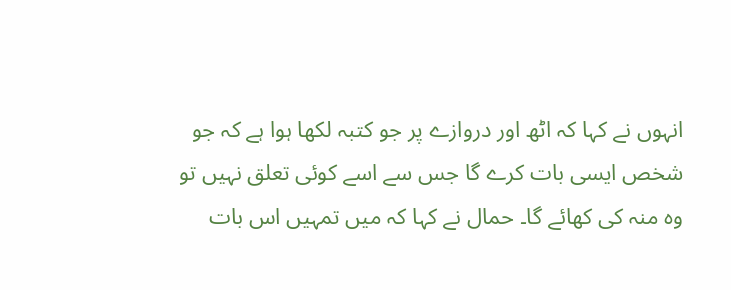انہوں نے کہا کہ اٹھ اور دروازے پر جو کتبہ لکھا ہوا ہے کہ جو شخص ایسی بات کرے گا جس سے اسے کوئی تعلق نہیں تو وہ منہ کی کھائے گا۔ حمال نے کہا کہ میں تمہیں اس بات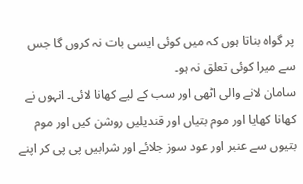پر گواہ بناتا ہوں کہ میں کوئی ایسی بات نہ کروں گا جس سے میرا کوئی تعلق نہ ہو۔
سامان لانے والی اٹھی اور سب کے لیے کھانا لائی۔ انہوں نے کھانا کھایا اور موم بتیاں اور قندیلیں روشن کیں اور موم بتیوں سے عنبر اور عود سوز جلائے اور شرابیں پی پی کر اپنے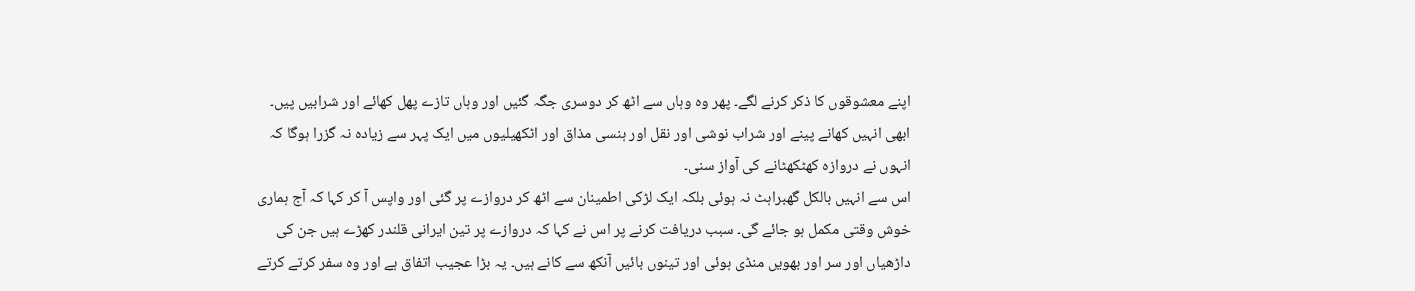اپنے معشوقوں کا ذکر کرنے لگے۔ پھر وہ وہاں سے اٹھ کر دوسری جگہ گئیں اور وہاں تازے پھل کھائے اور شرابیں پیں۔
ابھی انہیں کھانے پینے اور شراب نوشی اور نقل اور ہنسی مذاق اور اٹکھیلیوں میں ایک پہر سے زیادہ نہ گزرا ہوگا کہ انہوں نے دروازہ کھٹکھٹانے کی آواز سنی۔
اس سے انہیں بالکل گھبراہٹ نہ ہوئی بلکہ ایک لڑکی اطمینان سے اٹھ کر دروازے پر گئی اور واپس آ کر کہا کہ آج ہماری خوش وقتی مکمل ہو جائے گی۔ سبب دریافت کرنے پر اس نے کہا کہ دروازے پر تین ایرانی قلندر کھڑے ہیں جن کی داڑھیاں اور سر اور بھویں منڈی ہوئی اور تینوں بائیں آنکھ سے کانے ہیں۔ یہ بڑا عجیب اتفاق ہے اور وہ سفر کرتے کرتے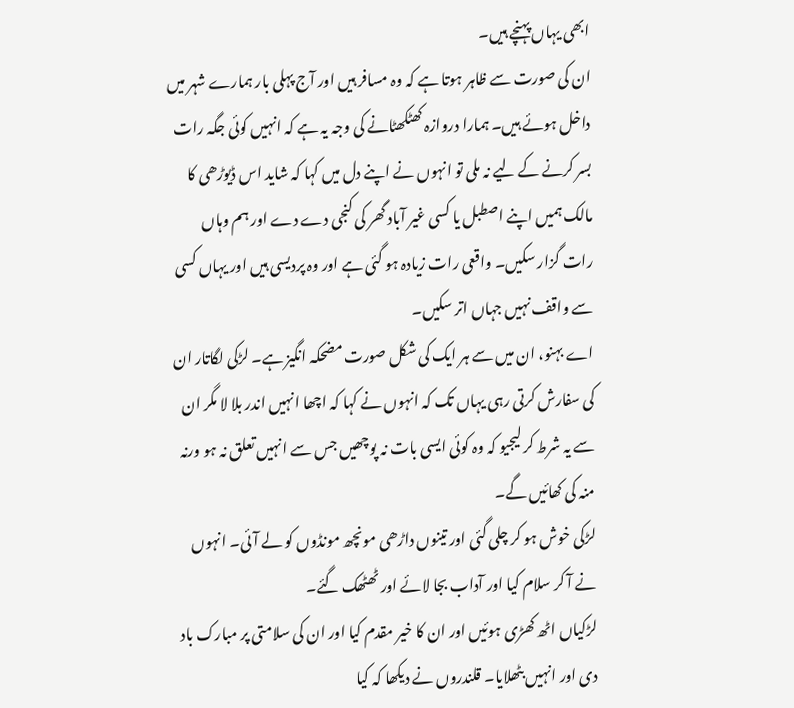ابھی یہاں پہنچے ہیں۔
ان کی صورت سے ظاہر ہوتا ہے کہ وہ مسافر ہیں اور آج پہلی بار ہمارے شہر میں داخل ہوئے ہیں۔ ہمارا دروازہ کھٹکھٹانے کی وجہ یہ ہے کہ انہیں کوئی جگہ رات بسر کرنے کے لیے نہ ملی تو انہوں نے اپنے دل میں کہا کہ شاید اس ڈیوڑھی کا مالک ہمیں اپنے اصطبل یا کسی غیر آباد گھر کی کنجی دے دے اور ہم وہاں رات گزار سکیں۔ واقعی رات زیادہ ہو گئی ہے اور وہ پردیسی ہیں اور یہاں کسی سے واقف نہیں جہاں اتر سکیں۔
اے بہنو، ان میں سے ہر ایک کی شکل صورت مضحکہ انگیز ہے۔ لڑکی لگاتار ان کی سفارش کرتی رہی یہاں تک کہ انہوں نے کہا کہ اچھا انہیں اندر بلا لا مگر ان سے یہ شرط کر لیجیو کہ وہ کوئی ایسی بات نہ پوچھیں جس سے انہیں تعلق نہ ہو ورنہ منہ کی کھائیں گے۔
لڑکی خوش ہو کر چلی گئی اور تینوں داڑھی مونچھ مونڈوں کو لے آئی۔ انہوں نے آ کر سلام کیا اور آداب بجا لائے اور ٹھٹھک گئے۔
لڑکیاں اٹھ کھڑی ہوئیں اور ان کا خیر مقدم کیا اور ان کی سلامتی پر مبارک باد دی اور انہیں بٹھلایا۔ قلندروں نے دیکھا کہ کیا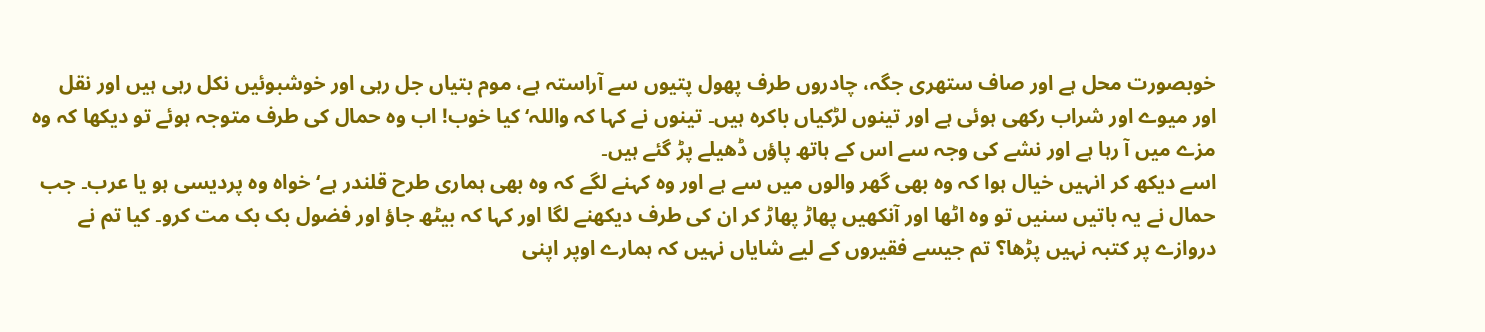خوبصورت محل ہے اور صاف ستھری جگہ، چادروں طرف پھول پتیوں سے آراستہ ہے، موم بتیاں جل رہی اور خوشبوئیں نکل رہی ہیں اور نقل اور میوے اور شراب رکھی ہوئی ہے اور تینوں لڑکیاں باکرہ ہیں۔ تینوں نے کہا کہ واللہ‘ کیا خوب! اب وہ حمال کی طرف متوجہ ہوئے تو دیکھا کہ وہ مزے میں آ رہا ہے اور نشے کی وجہ سے اس کے ہاتھ پاؤں ڈھیلے پڑ گئے ہیں۔
اسے دیکھ کر انہیں خیال ہوا کہ وہ بھی گھر والوں میں سے ہے اور وہ کہنے لگے کہ وہ بھی ہماری طرح قلندر ہے‘ خواہ وہ پردیسی ہو یا عرب۔ جب حمال نے یہ باتیں سنیں تو وہ اٹھا اور آنکھیں پھاڑ پھاڑ کر ان کی طرف دیکھنے لگا اور کہا کہ بیٹھ جاؤ اور فضول بک بک مت کرو۔ کیا تم نے دروازے پر کتبہ نہیں پڑھا؟ تم جیسے فقیروں کے لیے شایاں نہیں کہ ہمارے اوپر اپنی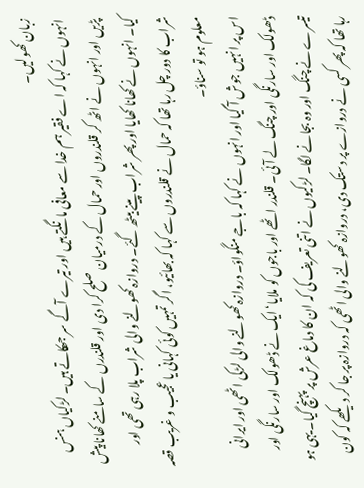زبان کھولیں۔
انہوں نے کہا کہ اے فقیر ہم خدا سے معافی مانگتے ہیں اور تیرے آگے سر جھکاتے ہیں۔ لڑکیاں ہنس پڑیں اور انہوں نے اٹھ کر قلندروں اور حمال کے درمیان صلح کرا دی اور قلندرں کے سامنے کھانا پیش کیا۔ انہوں نے کھانا کھایا اور پھر شراب پینے بیٹھ گئے۔ دروازہ کھولنے والی شراب پلا رہی تھی اور شراب کا دور چل رہا تھا کہ حمال نے قلندروں سے کہا کہ بھائیو، اگر تمہیں کوئی کہانی یا عجیب و غریب قصہ معلوم ہو تو سناؤ۔
اس پر انہیں جوش آ گیا اور انہوں نے کہا کہ باجے منگواؤ۔ دروازہ کھولنے والی لڑکی اٹھی اور ایرانی ڈھولک اور سارنگی اور چنگ لے آئی۔ قلندر اٹھے اور باجوں کو ملایا‘ ایک نے ڈھولک اور سارنگی اور تیسرے نے چنگ اور وہ بجانے لگا۔ لڑکیوں نے اتنی تعریف کی کہ ان کا دماغ عرش پر پہنچ گیا۔ یہی ہو رہا تھا کہ پھر کسی نے دروازے پر دستک دی، دروازہ کھولنے والی اٹھی کہ دروازہ پر جا کر دیکھے کہ کون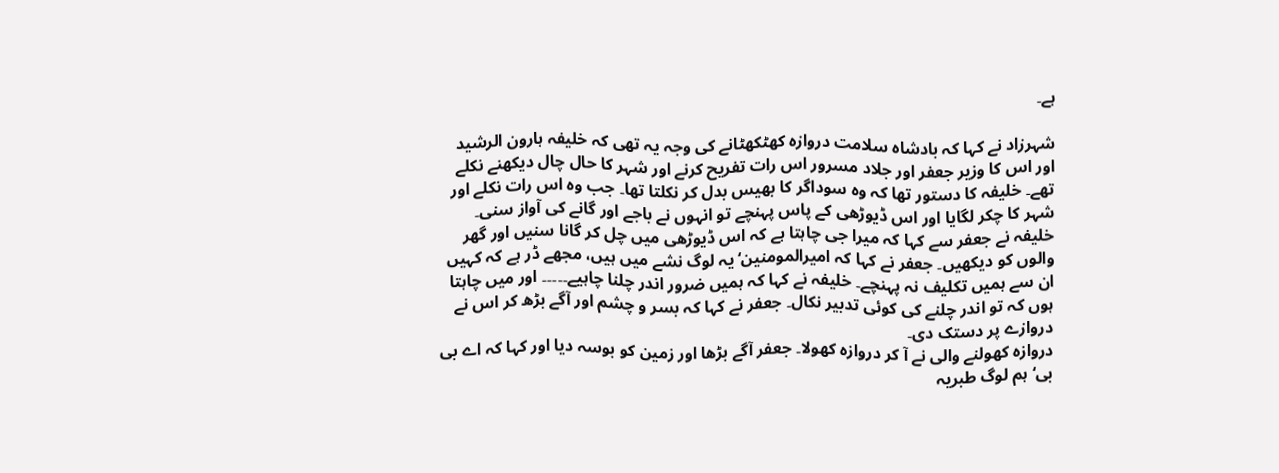ہے۔

شہرزاد نے کہا کہ بادشاہ سلامت دروازہ کھٹکھٹانے کی وجہ یہ تھی کہ خلیفہ ہارون الرشید اور اس کا وزیر جعفر اور جلاد مسرور اس رات تفریح کرنے اور شہر کا حال چال دیکھنے نکلے تھے۔ خلیفہ کا دستور تھا کہ وہ سوداگر کا بھیس بدل کر نکلتا تھا۔ جب وہ اس رات نکلے اور شہر کا چکر لگایا اور اس ڈیوڑھی کے پاس پہنچے تو انہوں نے باجے اور گانے کی آواز سنی۔
خلیفہ نے جعفر سے کہا کہ میرا جی چاہتا ہے کہ اس ڈیوڑھی میں چل کر گانا سنیں اور گھر والوں کو دیکھیں۔ جعفر نے کہا کہ امیرالمومنین‘ یہ لوگ نشے میں ہیں، مجھے ڈر ہے کہ کہیں ان سے ہمیں تکلیف نہ پہنچے۔ خلیفہ نے کہا کہ ہمیں ضرور اندر چلنا چاہیے۔۔۔۔۔ اور میں چاہتا ہوں کہ تو اندر چلنے کی کوئی تدبیر نکال۔ جعفر نے کہا کہ بسر و چشم اور آگے بڑھ کر اس نے دروازے پر دستک دی۔
دروازہ کھولنے والی نے آ کر دروازہ کھولا۔ جعفر آگے بڑھا اور زمین کو بوسہ دیا اور کہا کہ اے بی بی‘ ہم لوگ طبریہ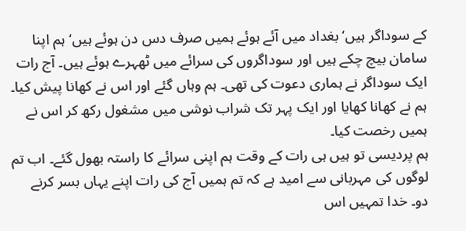کے سوداگر ہیں‘ بغداد میں آئے ہوئے ہمیں صرف دس دن ہوئے ہیں‘ ہم اپنا سامان بیچ چکے ہیں اور سوداگروں کی سرائے میں ٹھہرے ہوئے ہیں۔ آج رات ایک سوداگر نے ہماری دعوت کی تھی۔ ہم وہاں گئے اور اس نے کھانا پیش کیا۔ ہم نے کھانا کھایا اور ایک پہر تک شراب نوشی میں مشغول رکھ کر اس نے ہمیں رخصت کیا۔
ہم پردیسی تو ہیں ہی رات کے وقت ہم اپنی سرائے کا راستہ بھول گئے۔ اب تم لوگوں کی مہربانی سے امید ہے کہ تم ہمیں آج کی رات اپنے یہاں بسر کرنے دو۔ خدا تمہیں اس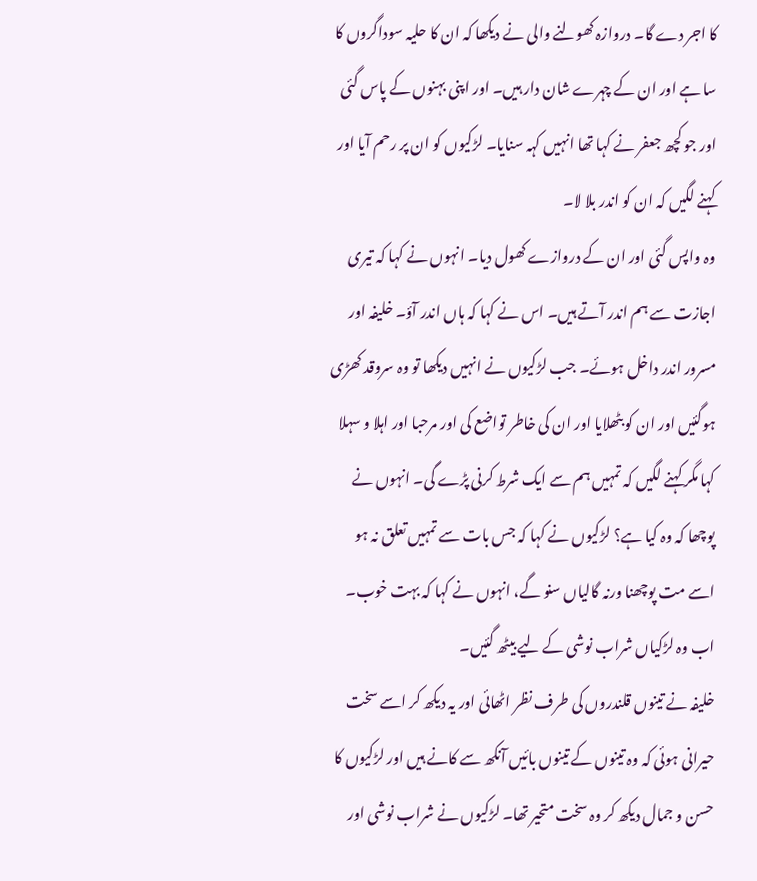کا اجر دے گا۔ دروازہ کھولنے والی نے دیکھا کہ ان کا حلیہ سوداگروں کا سا ہے اور ان کے چہرے شان دار ہیں۔ اور اپنی بہنوں کے پاس گئی اور جو کچھ جعفر نے کہا تھا انہیں کہہ سنایا۔ لڑکیوں کو ان پر رحم آیا اور کہنے لگیں کہ ان کو اندر بلا لا۔
وہ واپس گئی اور ان کے دروازے کھول دیا۔ انہوں نے کہا کہ تیری اجازت سے ہم اندر آتے ہیں۔ اس نے کہا کہ ہاں اندر آؤ۔ خلیفہ اور مسرور اندر داخل ہوئے۔ جب لڑکیوں نے انہیں دیکھا تو وہ سروقد کھڑی ہوگئیں اور ان کو بٹھلایا اور ان کی خاطر تواضع کی اور مرحبا اور اہلا و سہلا کہا مگر کہنے لگیں کہ تمہیں ہم سے ایک شرط کرنی پڑے گی۔ انہوں نے پوچھا کہ وہ کیا ہے؟ لڑکیوں نے کہا کہ جس بات سے تمہیں تعلق نہ ہو اسے مت پوچھنا ورنہ گالیاں سنو گے، انہوں نے کہا کہ بہت خوب۔
اب وہ لڑکیاں شراب نوشی کے لیے بیٹھ گئیں۔
خلیفہ نے تینوں قلندروں کی طرف نظر اٹھائی اور یہ دیکھ کر اسے سخت حیرانی ہوئی کہ وہ تینوں کے تینوں بائیں آنکھ سے کانے ہیں اور لڑکیوں کا حسن و جمال دیکھ کر وہ سخت متحیر تھا۔ لڑکیوں نے شراب نوشی اور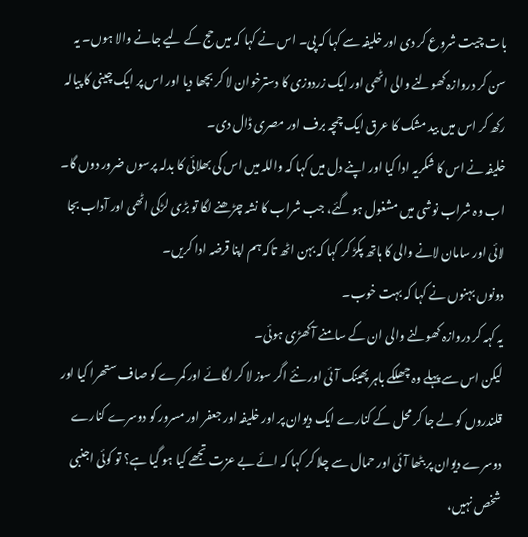بات چیت شروع کر دی اور خلیفہ سے کہا کہ پی۔ اس نے کہا کہ میں حج کے لیے جانے والا ہوں۔ یہ سن کر دروازہ کھولنے والی اٹھی اور ایک زردوزی کا دسترخوان لا کر بچھا دیا اور اس پر ایک چینی کا پیالہ رکھ کر اس میں بید مشک کا عرق ایک چمچہ برف اور مصری ڈال دی۔
خلیفہ نے اس کا شکریہ ادا کیا اور اپنے دل میں کہا کہ واللہ میں اس کی بھلائی کا بدلہ پرسوں ضرور دوں گا۔ اب وہ شراب نوشی میں مشغول ہو گئے، جب شراب کا نشہ چڑھنے لگا تو بڑی لڑکی اٹھی اور آداب بجا لائی اور سامان لانے والی کا ہاتھ پکڑ کر کہا کہ بہن اٹھ تاکہ ہم اپنا قرضہ ادا کریں۔
دونوں بہنوں نے کہا کہ بہت خوب۔
یہ کہہ کر دروازہ کھولنے والی ان کے سامنے آ کھڑی ہوئی۔
لیکن اس سے پہلے وہ چھلکے باہر پھینک آئی اور نئے اگر سوز لا کر لگائے اور کمرے کو صاف ستھرا کیا اور قلندروں کو لے جا کر محل کے کنارے ایک دیوان پر اور خلیفہ اور جعفر اور مسرور کو دوسرے کنارے دوسرے دیوان پر بٹھا آئی اور حمال سے چلا کر کہا کہ ائے بے عزت تجھے کیا ہو گیا ہے؟ تو کوئی اجنبی شخص نہیں،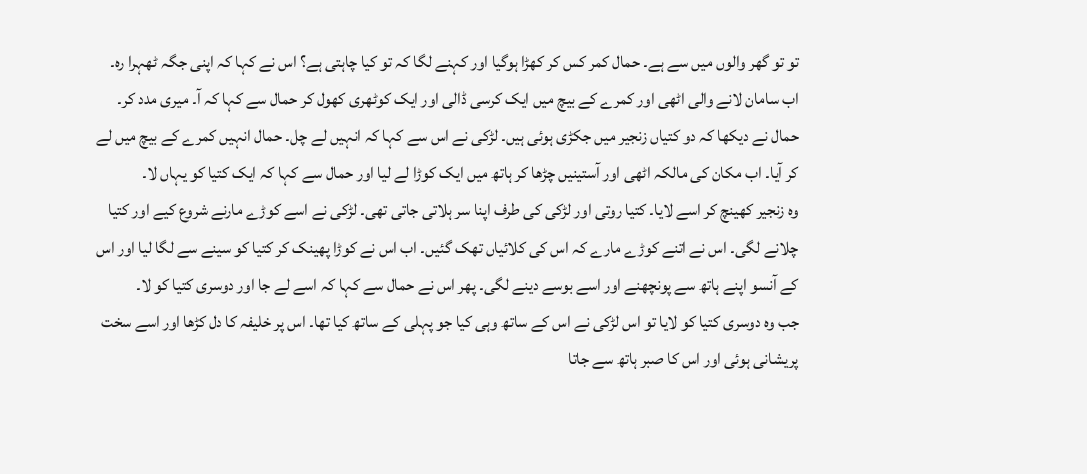تو تو گھر والوں میں سے ہے۔ حمال کمر کس کر کھڑا ہوگیا اور کہنے لگا کہ تو کیا چاہتی ہے؟ اس نے کہا کہ اپنی جگہ ٹھہرا رہ۔
اب سامان لانے والی اٹھی اور کمرے کے بیچ میں ایک کرسی ڈالی اور ایک کوٹھری کھول کر حمال سے کہا کہ آ۔ میری مدد کر۔ حمال نے دیکھا کہ دو کتیاں زنجیر میں جکڑی ہوئی ہیں۔ لڑکی نے اس سے کہا کہ انہیں لے چل۔ حمال انہیں کمرے کے بیچ میں لے کر آیا۔ اب مکان کی مالکہ اٹھی اور آستینیں چڑھا کر ہاتھ میں ایک کوڑا لے لیا اور حمال سے کہا کہ ایک کتیا کو یہاں لا۔
وہ زنجیر کھینچ کر اسے لایا۔ کتیا روتی اور لڑکی کی طرف اپنا سر ہلاتی جاتی تھی۔ لڑکی نے اسے کوڑے مارنے شروع کیے اور کتیا چلانے لگی۔ اس نے اتنے کوڑے مارے کہ اس کی کلائیاں تھک گئیں۔ اب اس نے کوڑا پھینک کر کتیا کو سینے سے لگا لیا اور اس کے آنسو اپنے ہاتھ سے پونچھنے اور اسے بوسے دینے لگی۔ پھر اس نے حمال سے کہا کہ اسے لے جا اور دوسری کتیا کو لا۔
جب وہ دوسری کتیا کو لایا تو اس لڑکی نے اس کے ساتھ وہی کیا جو پہلی کے ساتھ کیا تھا۔ اس پر خلیفہ کا دل کڑھا اور اسے سخت پریشانی ہوئی اور اس کا صبر ہاتھ سے جاتا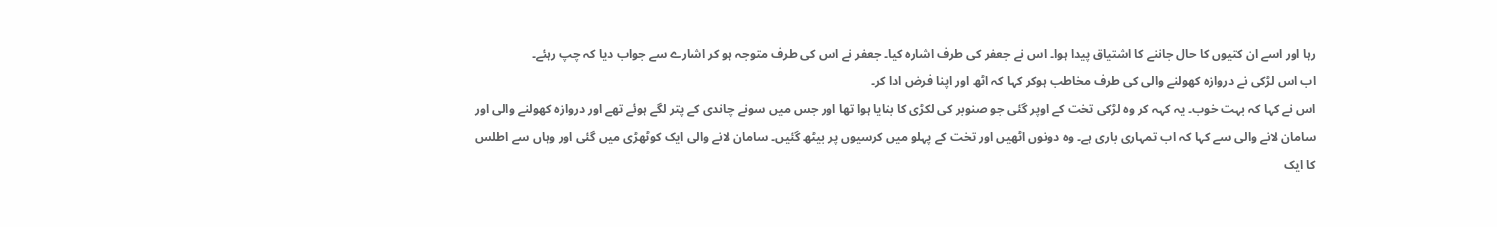رہا اور اسے ان کتیوں کا حال جاننے کا اشتیاق پیدا ہوا۔ اس نے جعفر کی طرف اشارہ کیا۔ جعفر نے اس کی طرف متوجہ ہو کر اشارے سے جواب دیا کہ چپ رہئے۔
اب اس لڑکی نے دروازہ کھولنے والی کی طرف مخاطب ہوکر کہا کہ اٹھ اور اپنا فرض ادا کر۔
اس نے کہا کہ بہت خوب۔ یہ کہہ کر وہ لڑکی تخت کے اوپر گئی جو صنوبر کی لکڑی کا بنایا ہوا تھا اور جس میں سونے چاندی کے پتر لگے ہوئے تھے اور دروازہ کھولنے والی اور سامان لانے والی سے کہا کہ اب تمہاری باری ہے۔ وہ دونوں اٹھیں اور تخت کے پہلو میں کرسیوں پر بیٹھ گئیں۔ سامان لانے والی ایک کوٹھڑی میں گئی اور وہاں سے اطلس کا ایک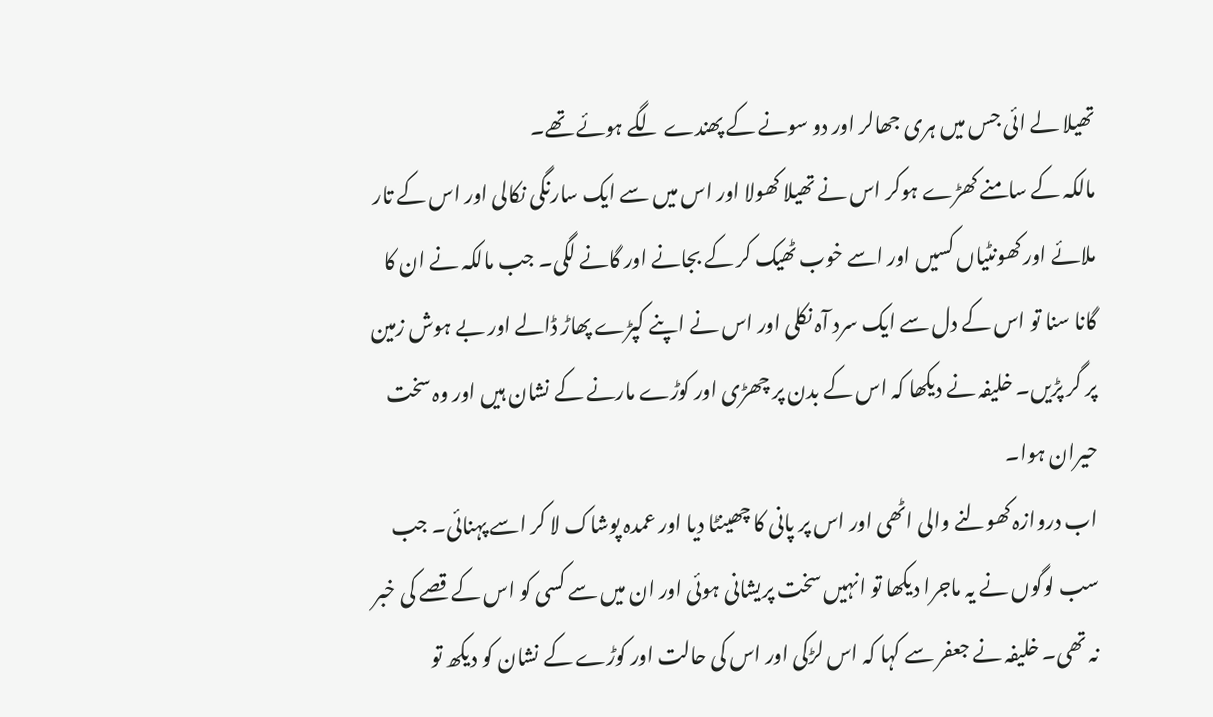تھیلا لے ائی جس میں ہری جھالر اور دو سونے کے پھندے لگے ہوئے تھے۔
مالکہ کے سامنے کھڑے ہوکر اس نے تھیلا کھولا اور اس میں سے ایک سارنگی نکالی اور اس کے تار ملائے اور کھونٹیاں کسیں اور اسے خوب ٹھیک کر کے بجانے اور گانے لگی۔ جب مالکہ نے ان کا گانا سنا تو اس کے دل سے ایک سرد آہ نکلی اور اس نے اپنے کپڑے پھاڑ ڈالے اور بے ہوش زمین پر گر پڑیں۔ خلیفہ نے دیکھا کہ اس کے بدن پر چھڑی اور کوڑے مارنے کے نشان ہیں اور وہ سخت حیران ہوا۔
اب دروازہ کھولنے والی اٹھی اور اس پر پانی کا چھینٹا دیا اور عمدہ پوشاک لا کر اسے پہنائی۔ جب سب لوگوں نے یہ ماجرا دیکھا تو انہیں سخت پریشانی ہوئی اور ان میں سے کسی کو اس کے قصے کی خبر نہ تھی۔ خلیفہ نے جعفر سے کہا کہ اس لڑکی اور اس کی حالت اور کوڑے کے نشان کو دیکھ تو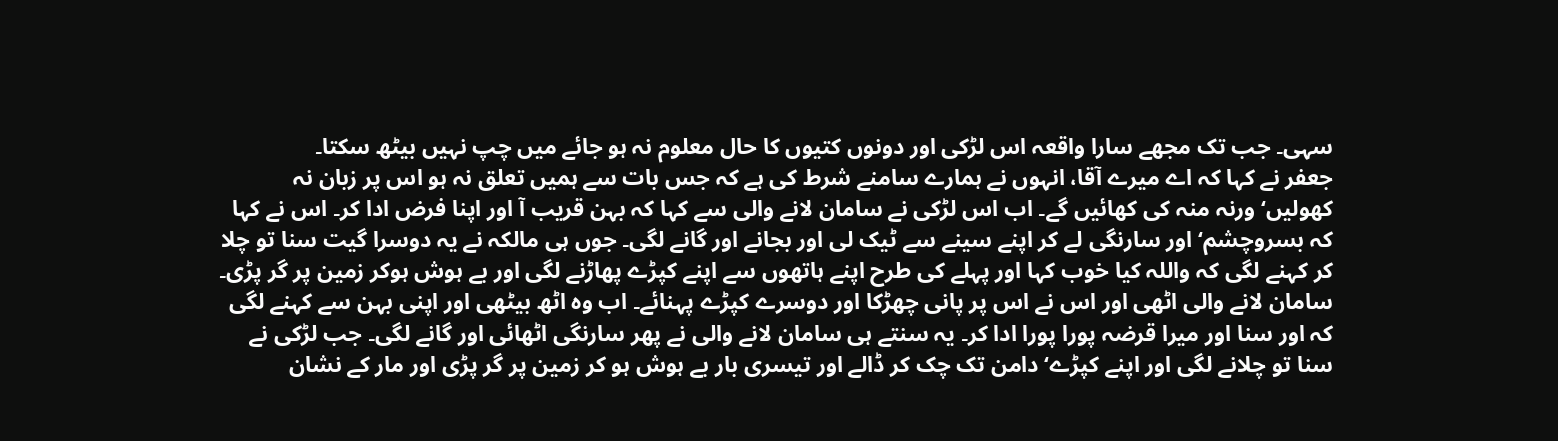سہی۔ جب تک مجھے سارا واقعہ اس لڑکی اور دونوں کتیوں کا حال معلوم نہ ہو جائے میں چپ نہیں بیٹھ سکتا۔
جعفر نے کہا کہ اے میرے آقا، انہوں نے ہمارے سامنے شرط کی ہے کہ جس بات سے ہمیں تعلق نہ ہو اس پر زبان نہ کھولیں‘ ورنہ منہ کی کھائیں گے۔ اب اس لڑکی نے سامان لانے والی سے کہا کہ بہن قریب آ اور اپنا فرض ادا کر۔ اس نے کہا کہ بسروچشم‘ اور سارنگی لے کر اپنے سینے سے ٹیک لی اور بجانے اور گانے لگی۔ جوں ہی مالکہ نے یہ دوسرا گیت سنا تو چلا کر کہنے لگی کہ واللہ کیا خوب کہا اور پہلے کی طرح اپنے ہاتھوں سے اپنے کپڑے پھاڑنے لگی اور بے ہوش ہوکر زمین پر گر پڑی۔
سامان لانے والی اٹھی اور اس نے اس پر پانی چھڑکا اور دوسرے کپڑے پہنائے۔ اب وہ اٹھ بیٹھی اور اپنی بہن سے کہنے لگی کہ اور سنا اور میرا قرضہ پورا پورا ادا کر۔ یہ سنتے ہی سامان لانے والی نے پھر سارنگی اٹھائی اور گانے لگی۔ جب لڑکی نے سنا تو چلانے لگی اور اپنے کپڑے‘ دامن تک چک کر ڈالے اور تیسری بار بے ہوش ہو کر زمین پر گر پڑی اور مار کے نشان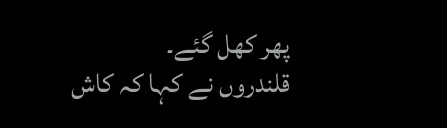پھر کھل گئے۔
قلندروں نے کہا کہ کاش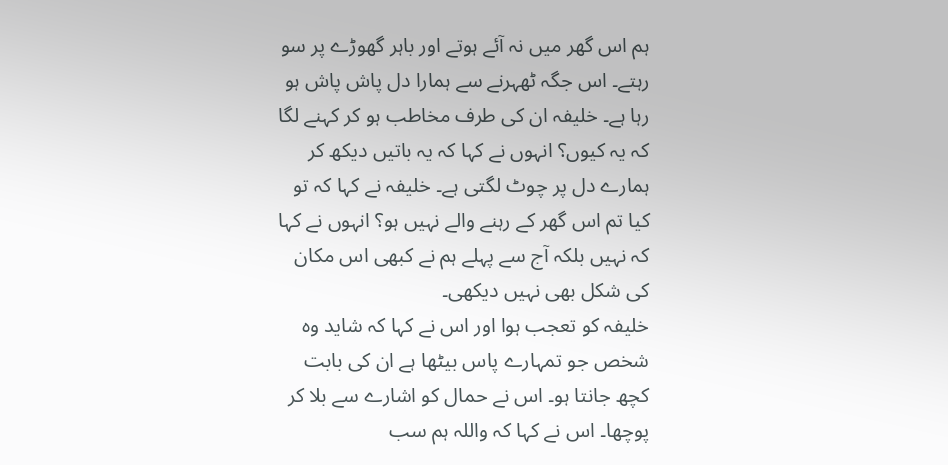ہم اس گھر میں نہ آئے ہوتے اور باہر گھوڑے پر سو رہتے۔ اس جگہ ٹھہرنے سے ہمارا دل پاش پاش ہو رہا ہے۔ خلیفہ ان کی طرف مخاطب ہو کر کہنے لگا کہ یہ کیوں؟ انہوں نے کہا کہ یہ باتیں دیکھ کر ہمارے دل پر چوٹ لگتی ہے۔ خلیفہ نے کہا کہ تو کیا تم اس گھر کے رہنے والے نہیں ہو؟ انہوں نے کہا کہ نہیں بلکہ آج سے پہلے ہم نے کبھی اس مکان کی شکل بھی نہیں دیکھی۔
خلیفہ کو تعجب ہوا اور اس نے کہا کہ شاید وہ شخص جو تمہارے پاس بیٹھا ہے ان کی بابت کچھ جانتا ہو۔ اس نے حمال کو اشارے سے بلا کر پوچھا۔ اس نے کہا کہ واللہ ہم سب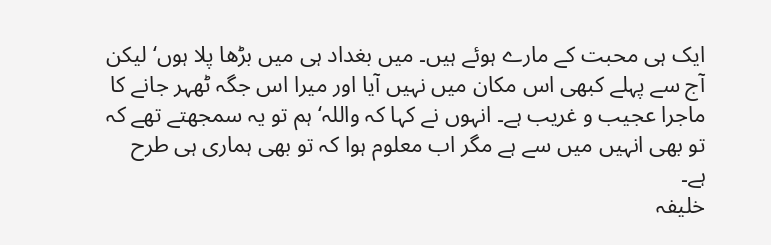ایک ہی محبت کے مارے ہوئے ہیں۔ میں بغداد ہی میں بڑھا پلا ہوں‘ لیکن آج سے پہلے کبھی اس مکان میں نہیں آیا اور میرا اس جگہ ٹھہر جانے کا ماجرا عجیب و غریب ہے۔ انہوں نے کہا کہ واللہ‘ ہم تو یہ سمجھتے تھے کہ تو بھی انہیں میں سے ہے مگر اب معلوم ہوا کہ تو بھی ہماری ہی طرح ہے۔
خلیفہ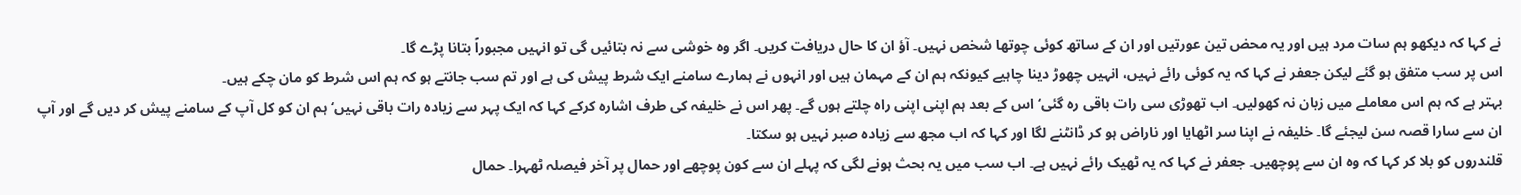نے کہا کہ دیکھو ہم سات مرد ہیں اور یہ محض تین عورتیں اور ان کے ساتھ کوئی چوتھا شخص نہیں۔ آؤ ان کا حال دریافت کریں۔ اگر وہ خوشی سے نہ بتائیں گی تو انہیں مجبوراً بتانا پڑے گا۔
اس پر سب متفق ہو گئے لیکن جعفر نے کہا کہ یہ کوئی رائے نہیں، انہیں چھوڑ دینا چاہیے کیونکہ ہم ان کے مہمان ہیں اور انہوں نے ہمارے سامنے ایک شرط پیش کی ہے اور تم سب جانتے ہو کہ ہم اس شرط کو مان چکے ہیں۔
بہتر ہے کہ ہم اس معاملے میں زبان نہ کھولیں۔ اب تھوڑی سی رات باقی رہ گئی‘ اس کے بعد ہم اپنی اپنی راہ چلتے ہوں گے۔ پھر اس نے خلیفہ کی طرف اشارہ کرکے کہا کہ ایک پہر سے زیادہ رات باقی نہیں‘ ہم ان کو کل آپ کے سامنے پیش کر دیں گے اور آپ ان سے سارا قصہ سن لیجئے گا۔ خلیفہ نے اپنا سر اٹھایا اور ناراض ہو کر ڈانٹنے لگا اور کہا کہ اب مجھ سے زیادہ صبر نہیں ہو سکتا۔
قلندروں کو بلا کر کہا کہ وہ ان سے پوچھیں۔ جعفر نے کہا کہ یہ ٹھیک رائے نہیں ہے۔ اب سب میں یہ بحث ہونے لگی کہ پہلے ان سے کون پوچھے اور حمال پر آخر فیصلہ ٹھہرا۔ حمال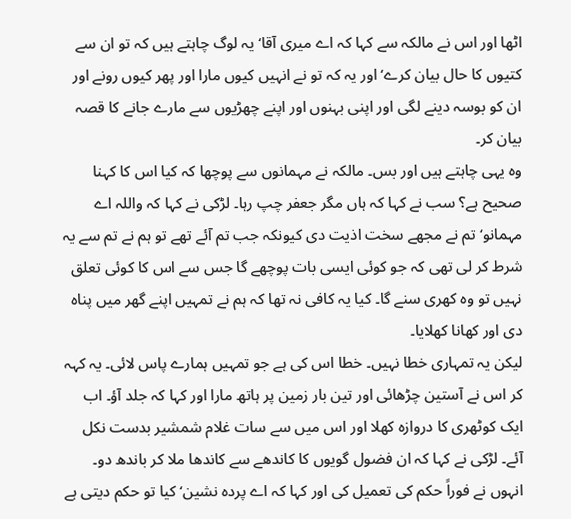اٹھا اور اس نے مالکہ سے کہا کہ اے میری آقا‘ یہ لوگ چاہتے ہیں کہ تو ان سے کتیوں کا حال بیان کرے‘ اور یہ کہ تو نے انہیں کیوں مارا اور پھر کیوں رونے اور ان کو بوسہ دینے لگی اور اپنی بہنوں اور اپنے چھڑیوں سے مارے جانے کا قصہ بیان کر۔
وہ یہی چاہتے ہیں اور بس۔ مالکہ نے مہمانوں سے پوچھا کہ کیا اس کا کہنا صحیح ہے؟ سب نے کہا کہ ہاں مگر جعفر چپ رہا۔ لڑکی نے کہا کہ واللہ اے مہمانو‘ تم نے مجھے سخت اذیت دی کیونکہ جب تم آئے تھے تو ہم نے تم سے یہ شرط کر لی تھی کہ جو کوئی ایسی بات پوچھے گا جس سے اس کا کوئی تعلق نہیں تو وہ کھری سنے گا۔ کیا یہ کافی نہ تھا کہ ہم نے تمہیں اپنے گھر میں پناہ دی اور کھانا کھلایا۔
لیکن یہ تمہاری خطا نہیں۔ خطا اس کی ہے جو تمہیں ہمارے پاس لائی۔ یہ کہہ کر اس نے آستین چڑھائی اور تین بار زمین پر ہاتھ مارا اور کہا کہ جلد آؤ۔ اب ایک کوٹھری کا دروازہ کھلا اور اس میں سے سات غلام شمشیر بدست نکل آئے۔ لڑکی نے کہا کہ ان فضول گویوں کا کاندھے سے کاندھا ملا کر باندھ دو۔ انہوں نے فوراً حکم کی تعمیل کی اور کہا کہ اے پردہ نشین‘ کیا تو حکم دیتی ہے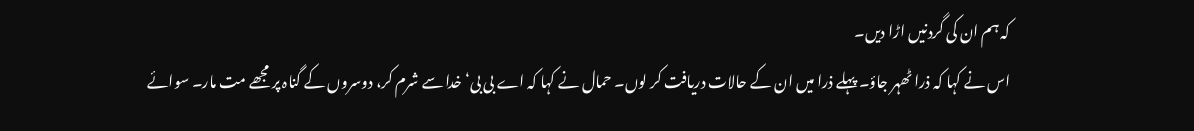کہ ہم ان کی گردنیں اڑا دیں۔
اس نے کہا کہ ذرا ٹھہر جاؤ۔ پہلے ذرا میں ان کے حالات دریافت کر لوں۔ حمال نے کہا کہ اے بی بی‘ خدا سے شرم کر، دوسروں کے گناہ پر مجھے مت مار۔ سوائے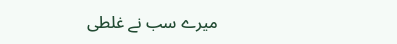میرے سب نے غلطی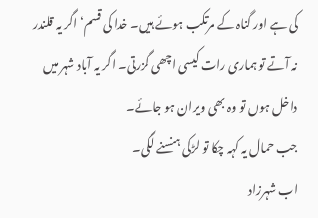کی ہے اور گناہ کے مرتکب ہوئے ہیں۔ خدا کی قسم‘ اگر یہ قلندر نہ آتے تو ہماری رات کیسی اچھی گزرتی۔ اگر یہ آباد شہر میں داخل ہوں تو وہ بھی ویران ہو جائے۔
جب حمال یہ کہہ چکا تو لڑکی ہنسنے لگی۔
اب شہرزاد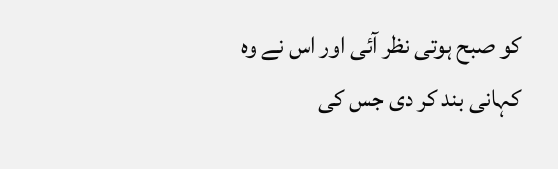کو صبح ہوتی نظر آئی اور اس نے وہ کہانی بند کر دی جس کی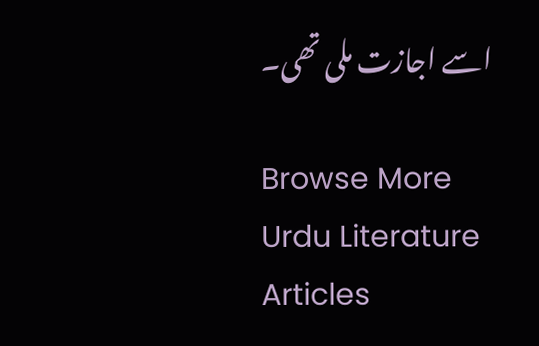اسے اجازت ملی تھی۔

Browse More Urdu Literature Articles